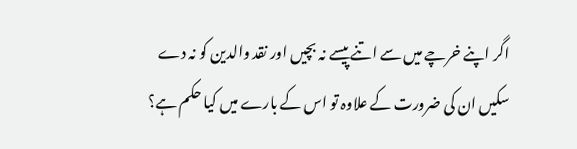اگر اپنے خرچے میں سے اتنے پیسے نہ بچیں اور نقد والدین کو نہ دے سکیں ان کی ضرورت کے علاوہ تو اس کے بارے میں کیا حکم ہے؟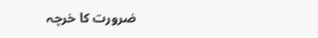ضرورت کا خرچہ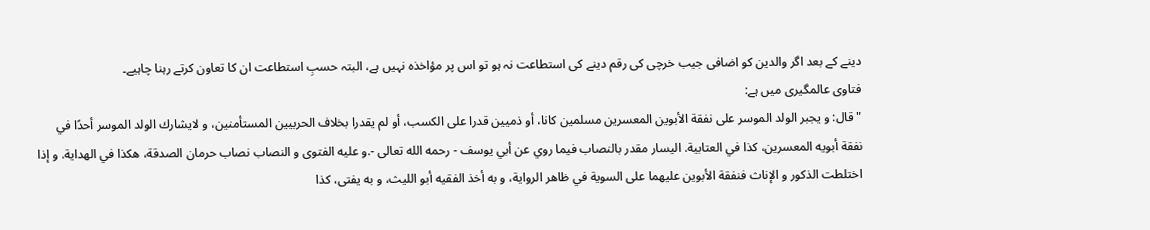دینے کے بعد اگر والدین کو اضافی جیب خرچی کی رقم دینے کی استطاعت نہ ہو تو اس پر مؤاخذہ نہیں ہے، البتہ حسبِ استطاعت ان کا تعاون کرتے رہنا چاہیے۔
فتاوی عالمگیری میں ہے:
"قال: و يجبر الولد الموسر على نفقة الأبوين المعسرين مسلمين كانا، أو ذميين قدرا على الكسب، أو لم يقدرا بخلاف الحربيين المستأمنين، و لايشارك الولد الموسر أحدًا في نفقة أبويه المعسرين، كذا في العتابية. اليسار مقدر بالنصاب فيما روي عن أبي يوسف - رحمه الله تعالى -.و عليه الفتوى و النصاب نصاب حرمان الصدقة، هكذا في الهداية. و إذا اختلطت الذكور و الإناث فنفقة الأبوين عليهما على السوية في ظاهر الرواية، و به أخذ الفقيه أبو الليث، و به يفتى، كذا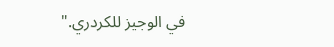في الوجيز للكردري."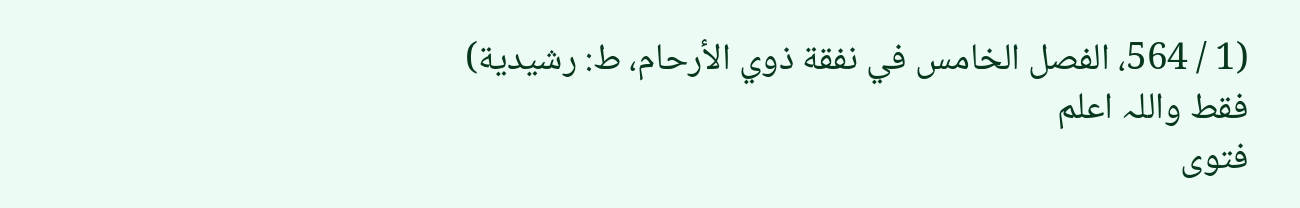(1 / 564، الفصل الخامس في نفقة ذوي الأرحام، ط: رشیدیة)
فقط واللہ اعلم
فتوی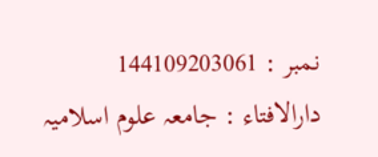نمبر : 144109203061
دارالافتاء : جامعہ علوم اسلامیہ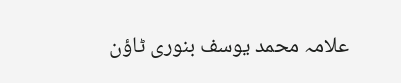علامہ محمد یوسف بنوری ٹاؤن